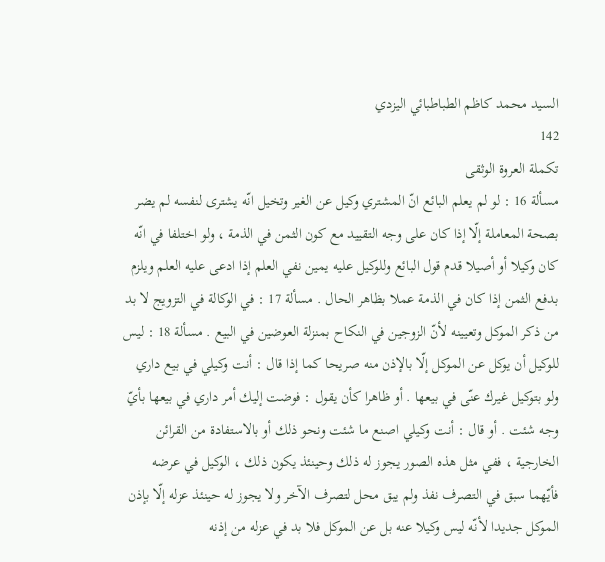السيد محمد كاظم الطباطبائي اليزدي
142
تكملة العروة الوثقى
مسألة 16 : لو لم يعلم البائع انّ المشتري وكيل عن الغير وتخيل انّه يشترى لنفسه لم يضر بصحة المعاملة إلّا إذا كان على وجه التقييد مع كون الثمن في الذمة ، ولو اختلفا في انّه كان وكيلا أو أصيلا قدم قول البائع وللوكيل عليه يمين نفي العلم إذا ادعى عليه العلم ويلزم بدفع الثمن إذا كان في الذمة عملا بظاهر الحال . مسألة 17 : في الوكالة في التزويج لا بد من ذكر الموكل وتعيينه لأنّ الزوجين في النكاح بمنزلة العوضين في البيع . مسألة 18 : ليس للوكيل أن يوكل عن الموكل إلّا بالإذن منه صريحا كما إذا قال : أنت وكيلي في بيع داري ولو بتوكيل غيرك عنّى في بيعها . أو ظاهرا كأن يقول : فوضت إليك أمر داري في بيعها بأيّ وجه شئت . أو قال : أنت وكيلي اصنع ما شئت ونحو ذلك أو بالاستفادة من القرائن الخارجية ، ففي مثل هذه الصور يجوز له ذلك وحينئذ يكون ذلك ، الوكيل في عرضه فأيّهما سبق في التصرف نفذ ولم يبق محل لتصرف الآخر ولا يجوز له حينئذ عزله إلّا بإذن الموكل جديدا لأنّه ليس وكيلا عنه بل عن الموكل فلا بد في عزله من إذنه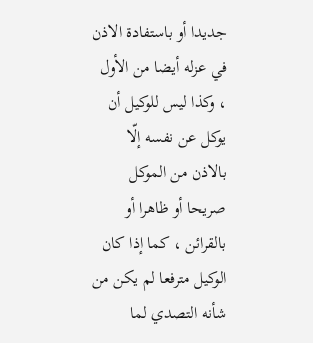جديدا أو باستفادة الاذن في عزله أيضا من الأول ، وكذا ليس للوكيل أن يوكل عن نفسه إلّا بالاذن من الموكل صريحا أو ظاهرا أو بالقرائن ، كما إذا كان الوكيل مترفعا لم يكن من شأنه التصدي لما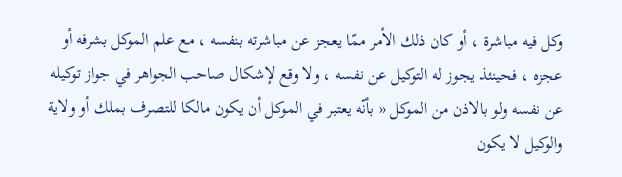وكل فيه مباشرة ، أو كان ذلك الأمر ممّا يعجز عن مباشرته بنفسه ، مع علم الموكل بشرفه أو عجزه ، فحينئذ يجوز له التوكيل عن نفسه ، ولا وقع لإشكال صاحب الجواهر في جواز توكيله عن نفسه ولو بالاذن من الموكل « بأنّه يعتبر في الموكل أن يكون مالكا للتصرف بملك أو ولاية والوكيل لا يكون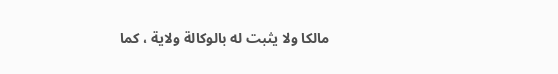مالكا ولا يثبت له بالوكالة ولاية ، كما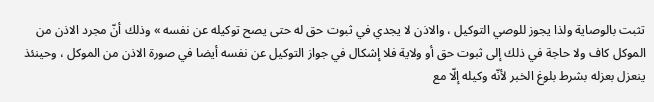تثبت بالوصاية ولذا يجوز للوصي التوكيل ، والاذن لا يجدي في ثبوت حق له حتى يصح توكيله عن نفسه » وذلك أنّ مجرد الاذن من الموكل كاف ولا حاجة في ذلك إلى ثبوت حق أو ولاية فلا إشكال في جواز التوكيل عن نفسه أيضا في صورة الاذن من الموكل ، وحينئذ ينعزل بعزله بشرط بلوغ الخبر لأنّه وكيله إلّا مع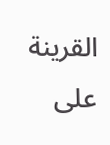القرينة على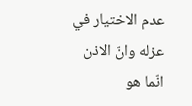عدم الاختيار في عزله وانّ الاذن انّما هو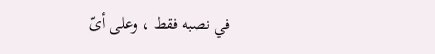في نصبه فقط ، وعلى أىّ